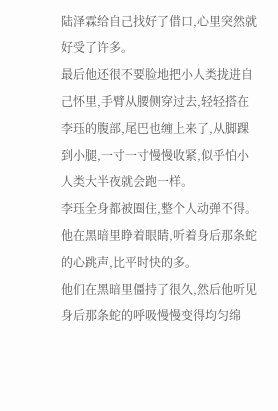陆泽霖给自己找好了借口,心里突然就好受了许多。
最后他还很不要脸地把小人类拢进自己怀里,手臂从腰侧穿过去,轻轻搭在李珏的腹部,尾巴也缠上来了,从脚踝到小腿,一寸一寸慢慢收紧,似乎怕小人类大半夜就会跑一样。
李珏全身都被圈住,整个人动弹不得。
他在黑暗里睁着眼睛,听着身后那条蛇的心跳声,比平时快的多。
他们在黑暗里僵持了很久,然后他听见身后那条蛇的呼吸慢慢变得均匀绵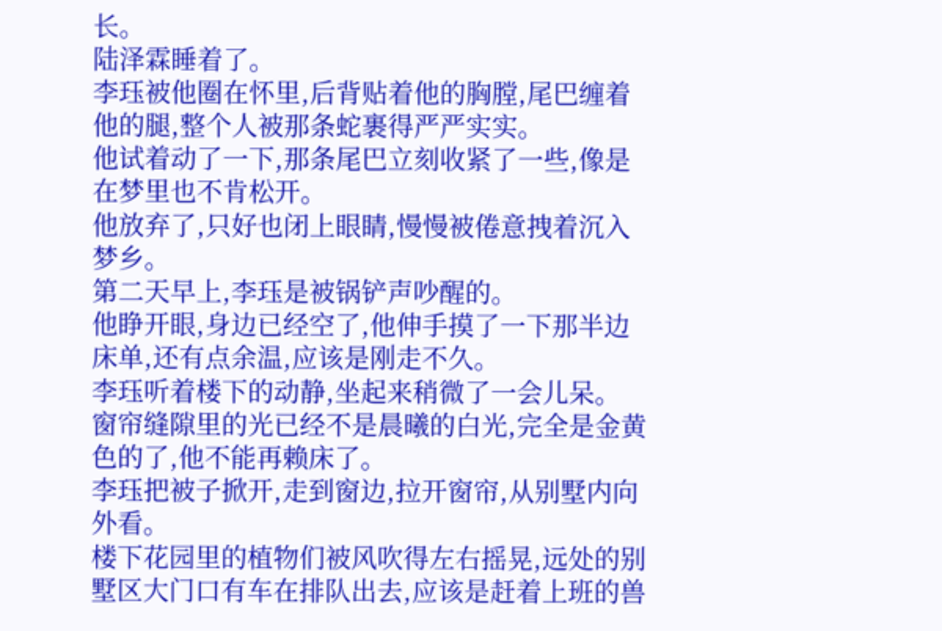长。
陆泽霖睡着了。
李珏被他圈在怀里,后背贴着他的胸膛,尾巴缠着他的腿,整个人被那条蛇裹得严严实实。
他试着动了一下,那条尾巴立刻收紧了一些,像是在梦里也不肯松开。
他放弃了,只好也闭上眼睛,慢慢被倦意拽着沉入梦乡。
第二天早上,李珏是被锅铲声吵醒的。
他睁开眼,身边已经空了,他伸手摸了一下那半边床单,还有点余温,应该是刚走不久。
李珏听着楼下的动静,坐起来稍微了一会儿呆。
窗帘缝隙里的光已经不是晨曦的白光,完全是金黄色的了,他不能再赖床了。
李珏把被子掀开,走到窗边,拉开窗帘,从别墅内向外看。
楼下花园里的植物们被风吹得左右摇晃,远处的别墅区大门口有车在排队出去,应该是赶着上班的兽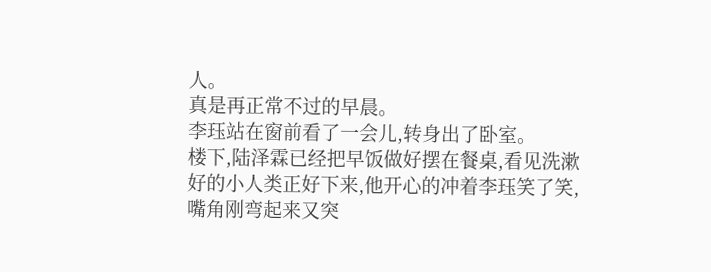人。
真是再正常不过的早晨。
李珏站在窗前看了一会儿,转身出了卧室。
楼下,陆泽霖已经把早饭做好摆在餐桌,看见洗漱好的小人类正好下来,他开心的冲着李珏笑了笑,嘴角刚弯起来又突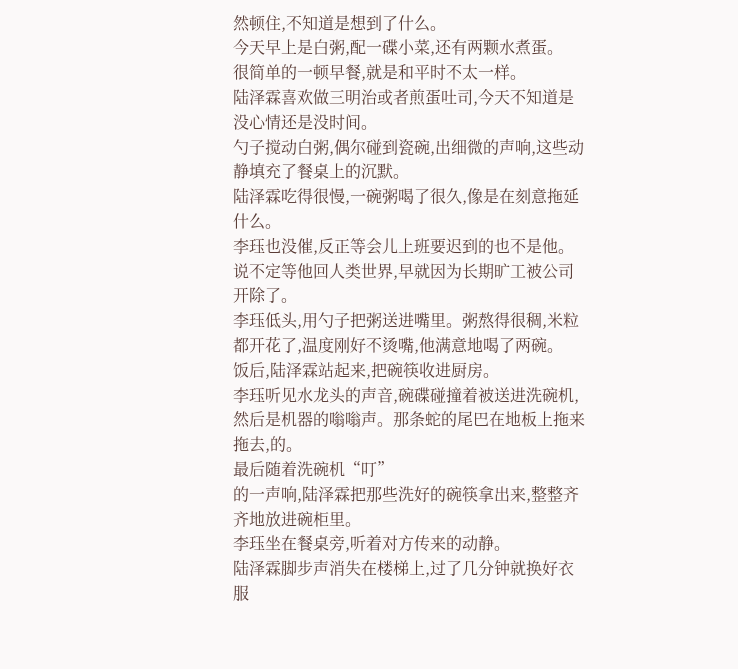然顿住,不知道是想到了什么。
今天早上是白粥,配一碟小菜,还有两颗水煮蛋。
很简单的一顿早餐,就是和平时不太一样。
陆泽霖喜欢做三明治或者煎蛋吐司,今天不知道是没心情还是没时间。
勺子搅动白粥,偶尔碰到瓷碗,出细微的声响,这些动静填充了餐桌上的沉默。
陆泽霖吃得很慢,一碗粥喝了很久,像是在刻意拖延什么。
李珏也没催,反正等会儿上班要迟到的也不是他。
说不定等他回人类世界,早就因为长期旷工被公司开除了。
李珏低头,用勺子把粥送进嘴里。粥熬得很稠,米粒都开花了,温度刚好不烫嘴,他满意地喝了两碗。
饭后,陆泽霖站起来,把碗筷收进厨房。
李珏听见水龙头的声音,碗碟碰撞着被送进洗碗机,然后是机器的嗡嗡声。那条蛇的尾巴在地板上拖来拖去,的。
最后随着洗碗机“叮”
的一声响,陆泽霖把那些洗好的碗筷拿出来,整整齐齐地放进碗柜里。
李珏坐在餐桌旁,听着对方传来的动静。
陆泽霖脚步声消失在楼梯上,过了几分钟就换好衣服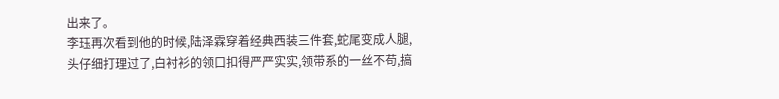出来了。
李珏再次看到他的时候,陆泽霖穿着经典西装三件套,蛇尾变成人腿,头仔细打理过了,白衬衫的领口扣得严严实实,领带系的一丝不苟,搞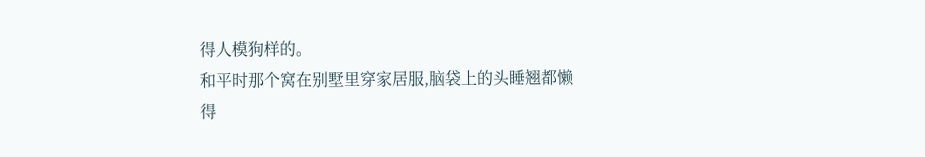得人模狗样的。
和平时那个窝在别墅里穿家居服,脑袋上的头睡翘都懒得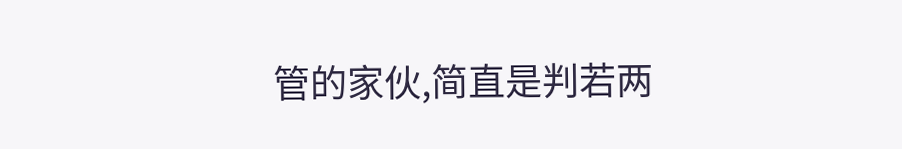管的家伙,简直是判若两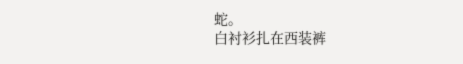蛇。
白衬衫扎在西装裤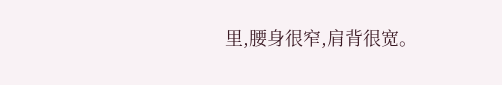里,腰身很窄,肩背很宽。